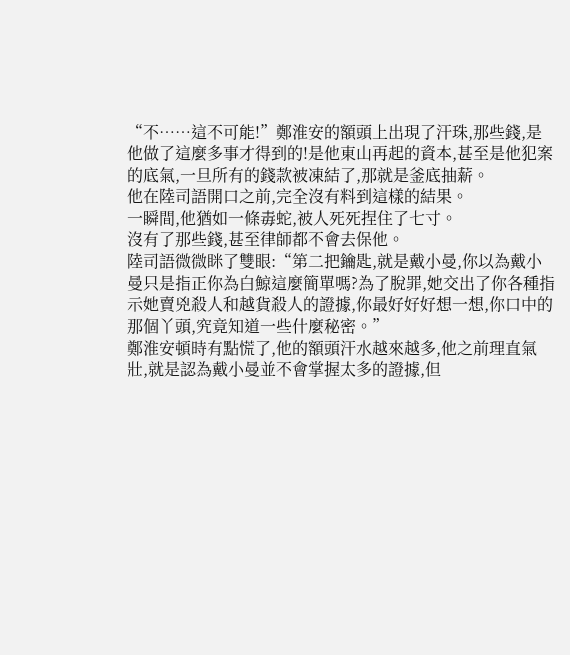“不……這不可能!”鄭淮安的額頭上出現了汗珠,那些錢,是他做了這麼多事才得到的!是他東山再起的資本,甚至是他犯案的底氣,一旦所有的錢款被凍結了,那就是釜底抽薪。
他在陸司語開口之前,完全沒有料到這樣的結果。
一瞬間,他猶如一條毒蛇,被人死死捏住了七寸。
沒有了那些錢,甚至律師都不會去保他。
陸司語微微眯了雙眼:“第二把鑰匙,就是戴小曼,你以為戴小曼只是指正你為白鯨這麼簡單嗎?為了脫罪,她交出了你各種指示她賣兇殺人和越貨殺人的證據,你最好好好想一想,你口中的那個丫頭,究竟知道一些什麼秘密。”
鄭淮安頓時有點慌了,他的額頭汗水越來越多,他之前理直氣壯,就是認為戴小曼並不會掌握太多的證據,但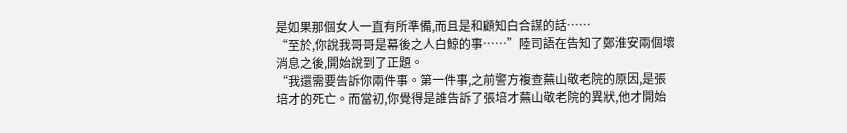是如果那個女人一直有所準備,而且是和顧知白合謀的話……
“至於,你說我哥哥是幕後之人白鯨的事……”陸司語在告知了鄭淮安兩個壞消息之後,開始說到了正題。
“我還需要告訴你兩件事。第一件事,之前警方複查蕪山敬老院的原因,是張培才的死亡。而當初,你覺得是誰告訴了張培才蕪山敬老院的異狀,他才開始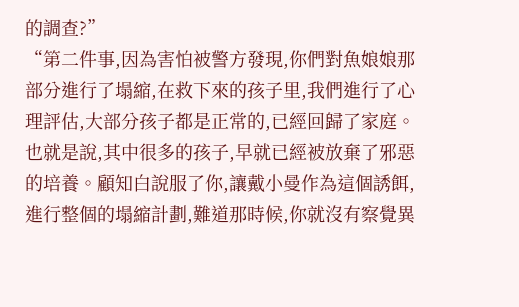的調查?”
“第二件事,因為害怕被警方發現,你們對魚娘娘那部分進行了塌縮,在救下來的孩子里,我們進行了心理評估,大部分孩子都是正常的,已經回歸了家庭。也就是說,其中很多的孩子,早就已經被放棄了邪惡的培養。顧知白說服了你,讓戴小曼作為這個誘餌,進行整個的塌縮計劃,難道那時候,你就沒有察覺異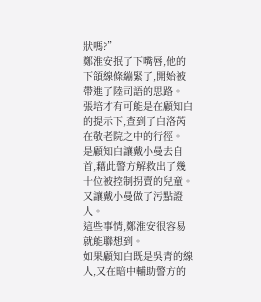狀嗎?”
鄭淮安抿了下嘴唇,他的下頜線條繃緊了,開始被帶進了陸司語的思路。
張培才有可能是在顧知白的提示下,查到了白洛芮在敬老院之中的行徑。
是顧知白讓戴小曼去自首,藉此警方解救出了幾十位被控制拐賣的兒童。又讓戴小曼做了污點證人。
這些事情,鄭淮安很容易就能聯想到。
如果顧知白既是吳青的線人,又在暗中輔助警方的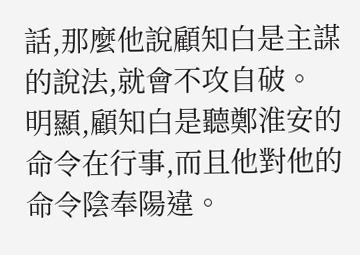話,那麼他說顧知白是主謀的說法,就會不攻自破。
明顯,顧知白是聽鄭淮安的命令在行事,而且他對他的命令陰奉陽違。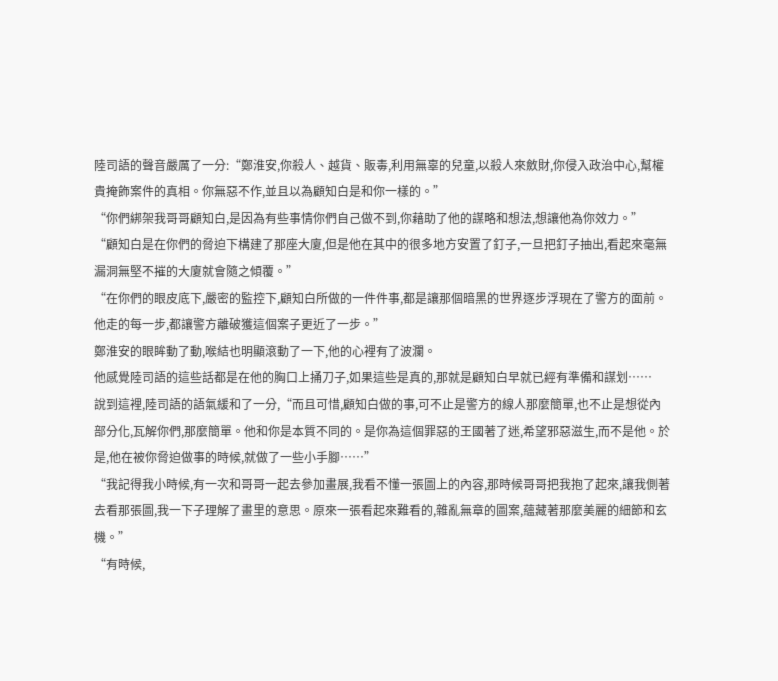陸司語的聲音嚴厲了一分:“鄭淮安,你殺人、越貨、販毒,利用無辜的兒童,以殺人來斂財,你侵入政治中心,幫權貴掩飾案件的真相。你無惡不作,並且以為顧知白是和你一樣的。”
“你們綁架我哥哥顧知白,是因為有些事情你們自己做不到,你藉助了他的謀略和想法,想讓他為你效力。”
“顧知白是在你們的脅迫下構建了那座大廈,但是他在其中的很多地方安置了釘子,一旦把釘子抽出,看起來毫無漏洞無堅不摧的大廈就會隨之傾覆。”
“在你們的眼皮底下,嚴密的監控下,顧知白所做的一件件事,都是讓那個暗黑的世界逐步浮現在了警方的面前。他走的每一步,都讓警方離破獲這個案子更近了一步。”
鄭淮安的眼眸動了動,喉結也明顯滾動了一下,他的心裡有了波瀾。
他感覺陸司語的這些話都是在他的胸口上捅刀子,如果這些是真的,那就是顧知白早就已經有準備和謀划……
說到這裡,陸司語的語氣緩和了一分,“而且可惜,顧知白做的事,可不止是警方的線人那麼簡單,也不止是想從內部分化,瓦解你們,那麼簡單。他和你是本質不同的。是你為這個罪惡的王國著了迷,希望邪惡滋生,而不是他。於是,他在被你脅迫做事的時候,就做了一些小手腳……”
“我記得我小時候,有一次和哥哥一起去參加畫展,我看不懂一張圖上的內容,那時候哥哥把我抱了起來,讓我側著去看那張圖,我一下子理解了畫里的意思。原來一張看起來難看的,雜亂無章的圖案,蘊藏著那麼美麗的細節和玄機。”
“有時候,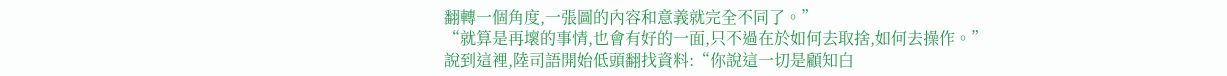翻轉一個角度,一張圖的內容和意義就完全不同了。”
“就算是再壞的事情,也會有好的一面,只不過在於如何去取捨,如何去操作。”
說到這裡,陸司語開始低頭翻找資料:“你說這一切是顧知白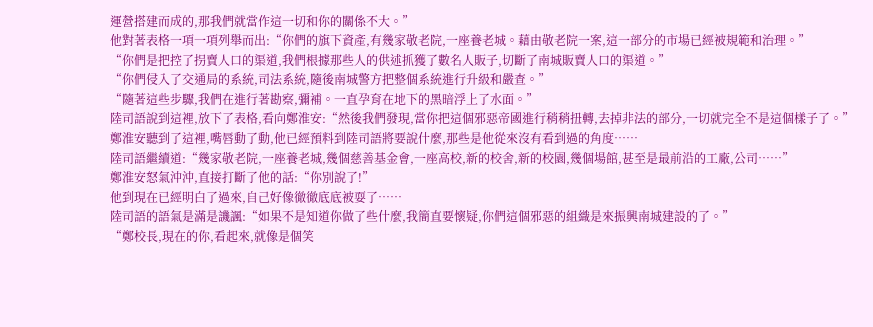運營搭建而成的,那我們就當作這一切和你的關係不大。”
他對著表格一項一項列舉而出:“你們的旗下資產,有幾家敬老院,一座養老城。藉由敬老院一案,這一部分的市場已經被規範和治理。”
“你們是把控了拐賣人口的渠道,我們根據那些人的供述抓獲了數名人販子,切斷了南城販賣人口的渠道。”
“你們侵入了交通局的系統,司法系統,隨後南城警方把整個系統進行升級和嚴查。”
“隨著這些步驟,我們在進行著勘察,彌補。一直孕育在地下的黑暗浮上了水面。”
陸司語說到這裡,放下了表格,看向鄭淮安:“然後我們發現,當你把這個邪惡帝國進行稍稍扭轉,去掉非法的部分,一切就完全不是這個樣子了。”
鄭淮安聽到了這裡,嘴唇動了動,他已經預料到陸司語將要說什麼,那些是他從來沒有看到過的角度……
陸司語繼續道:“幾家敬老院,一座養老城,幾個慈善基金會,一座高校,新的校舍,新的校園,幾個場館,甚至是最前沿的工廠,公司……”
鄭淮安怒氣沖沖,直接打斷了他的話:“你別說了!”
他到現在已經明白了過來,自己好像徹徹底底被耍了……
陸司語的語氣是滿是譏諷:“如果不是知道你做了些什麼,我簡直要懷疑,你們這個邪惡的組織是來振興南城建設的了。”
“鄭校長,現在的你,看起來,就像是個笑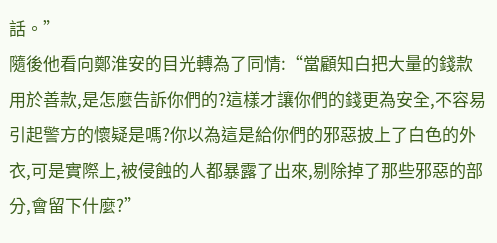話。”
隨後他看向鄭淮安的目光轉為了同情:“當顧知白把大量的錢款用於善款,是怎麼告訴你們的?這樣才讓你們的錢更為安全,不容易引起警方的懷疑是嗎?你以為這是給你們的邪惡披上了白色的外衣,可是實際上,被侵蝕的人都暴露了出來,剔除掉了那些邪惡的部分,會留下什麼?”